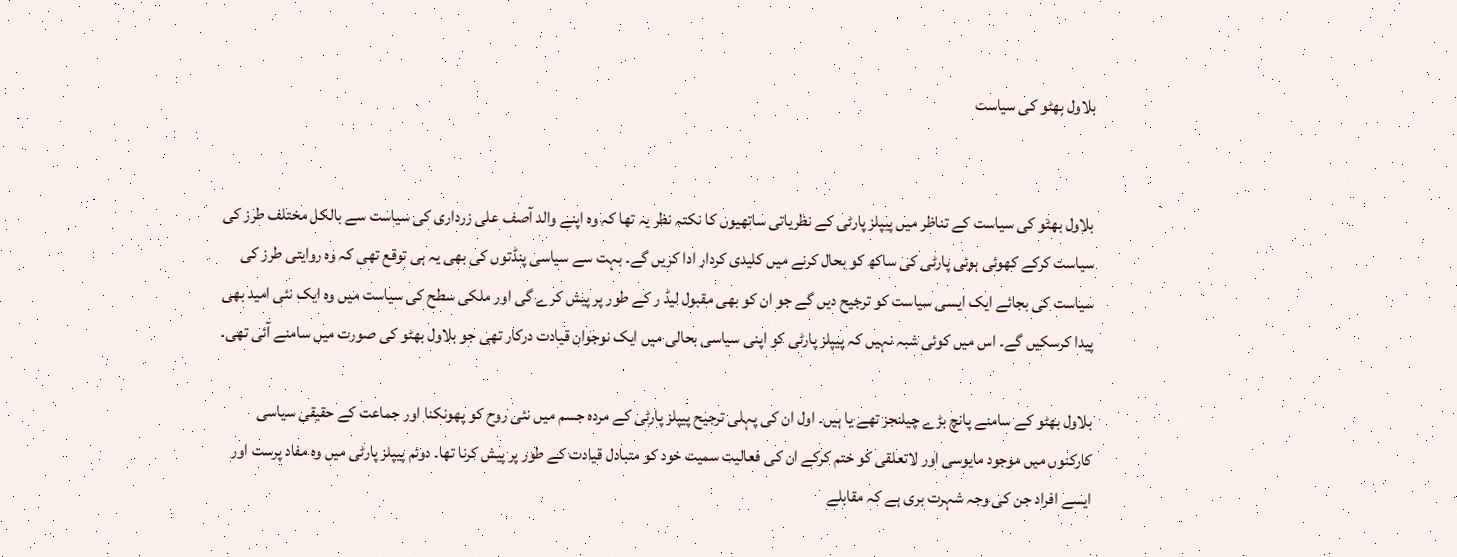بلاول بھٹو کی سیاست


بلاول بھٹو کی سیاست کے تناظر میں پیپلز پارٹی کے نظریاتی ساتھیوں کا نکتہ نظر یہ تھا کہ وہ اپنے والد آصف علی زرداری کی سیاست سے بالکل مختلف طرز کی سیاست کرکے کھوئی ہوئی پارٹی کی ساکھ کو بحال کرنے میں کلیدی کردار ادا کریں گے۔ بہت سے سیاسی پنڈتوں کی بھی یہ ہی توقع تھی کہ وہ روایتی طرز کی سیاست کی بجائے ایک ایسی سیاست کو ترجیح دیں گے جو ان کو بھی مقبول لیڈ ر کے طور پر پیش کرے گی اور ملکی سطح کی سیاست میں وہ ایک نئی امید بھی پیدا کرسکیں گے۔ اس میں کوئی شبہ نہیں کہ پیپلز پارٹی کو اپنی سیاسی بحالی میں ایک نوجوان قیادت درکار تھی جو بلاول بھٹو کی صورت میں سامنے آئی تھی۔

بلاول بھٹو کے سامنے پانچ بڑے چیلنجز تھے یا ہیں۔ اول ان کی پہلی ترجیح پیپلز پارٹی کے مردہ جسم میں نئی روح کو پھونکنا اور جماعت کے حقیقی سیاسی کارکنوں میں موجود مایوسی اور لاتعلقی کو ختم کرکے ان کی فعالیت سمیت خود کو متبادل قیادت کے طور پر پیش کرنا تھا۔ دوئم پیپلز پارٹی میں وہ مفاد پرست اور ایسے افراد جن کی وجہ شہرت بری ہے کہ مقابلے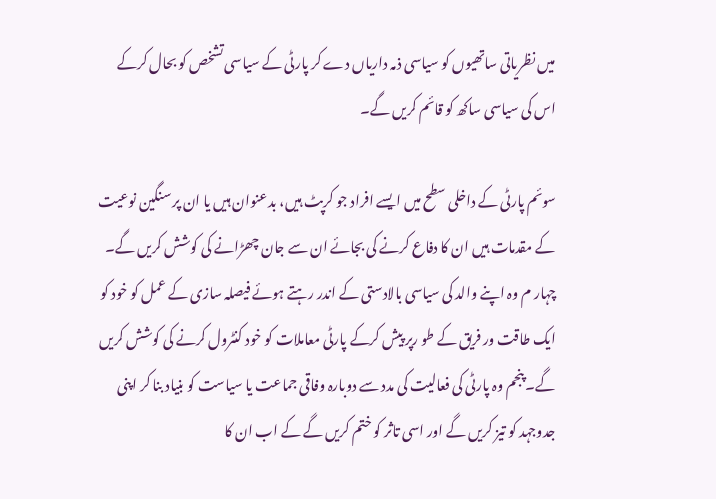میں نظریاتی ساتھیوں کو سیاسی ذمہ داریاں دے کر پارٹی کے سیاسی تشخص کو بحال کرکے اس کی سیاسی ساکھ کو قائم کریں گے۔

سوئم پارٹی کے داخلی سطح میں ایسے افراد جو کرپٹ ہیں، بدعنوان ہیں یا ان پر سنگین نوعیت کے مقدمات ہیں ان کا دفاع کرنے کی بجائے ان سے جان چھڑانے کی کوشش کریں گے۔ چہار م وہ اپنے والد کی سیاسی بالادستی کے اندر رہتے ہوئے فیصلہ سازی کے عمل کو خود کو ایک طاقت ور فریق کے طو رپر پیش کرکے پارٹی معاملات کو خود کنٹرول کرنے کی کوشش کریں گے۔ پنجم وہ پارٹی کی فعالیت کی مدد سے دوبارہ وفاقی جماعت یا سیاست کو بنیاد بنا کر اپنی جدوجہد کو تیز کریں گے اور اسی تاثر کو ختم کریں گے کے اب ان کا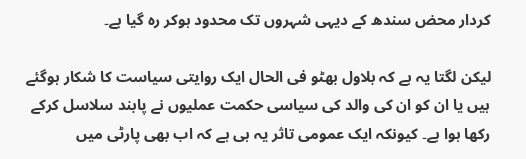کردار محض سندھ کے دیہی شہروں تک محدود ہوکر رہ گیا ہے۔

لیکن لگتا یہ ہے کہ بلاول بھٹو فی الحال ایک روایتی سیاست کا شکار ہوگئے ہیں یا ان کو ان کی والد کی سیاسی حکمت عملیوں نے پابند سلاسل کرکے رکھا ہوا ہے۔ کیونکہ ایک عمومی تاثر یہ ہی ہے کہ اب بھی پارٹی میں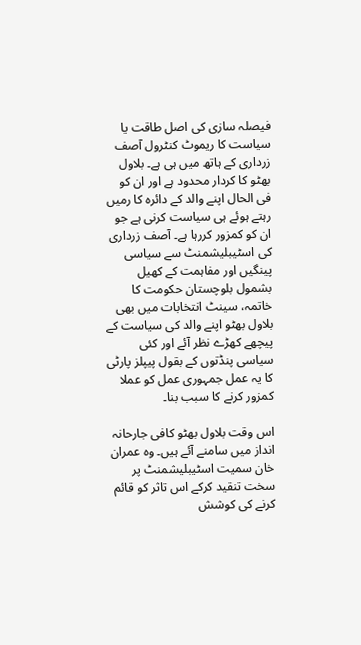فیصلہ سازی کی اصل طاقت یا سیاست کا ریموٹ کنٹرول آصف زرداری کے ہاتھ میں ہی ہے۔ بلاول بھٹو کا کردار محدود ہے اور ان کو فی الحال اپنے والد کے دائرہ کا رمیں رہتے ہوئے ہی سیاست کرنی ہے جو ان کو کمزور کررہا ہے۔ آصف زرداری کی اسٹیبلیشمنٹ سے سیاسی پینگیں اور مفاہمت کے کھیل بشمول بلوچستان حکومت کا خاتمہ، سینٹ انتخابات میں بھی بلاول بھٹو اپنے والد کی سیاست کے پیچھے کھڑے نظر آئے اور کئی سیاسی پنڈتوں کے بقول پیپلز پارٹی کا یہ عمل جمہوری عمل کو عملا کمزور کرنے کا سبب بنا۔

اس وقت بلاول بھٹو کافی جارحانہ انداز میں سامنے آئے ہیں۔ وہ عمران خان سمیت اسٹیبلیشمنٹ پر سخت تنقید کرکے اس تاثر کو قائم کرنے کی کوشش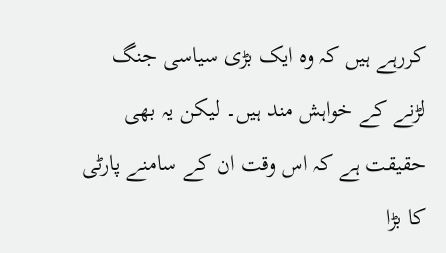کررہے ہیں کہ وہ ایک بڑی سیاسی جنگ لڑنے کے خواہش مند ہیں۔ لیکن یہ بھی حقیقت ہے کہ اس وقت ان کے سامنے پارٹی کا بڑا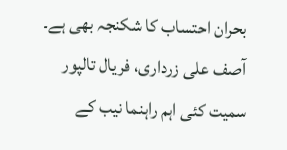بحران احتساب کا شکنجہ بھی ہے۔ آصف علی زرداری، فریال تالپور سمیت کئی اہم راہنما نیب کے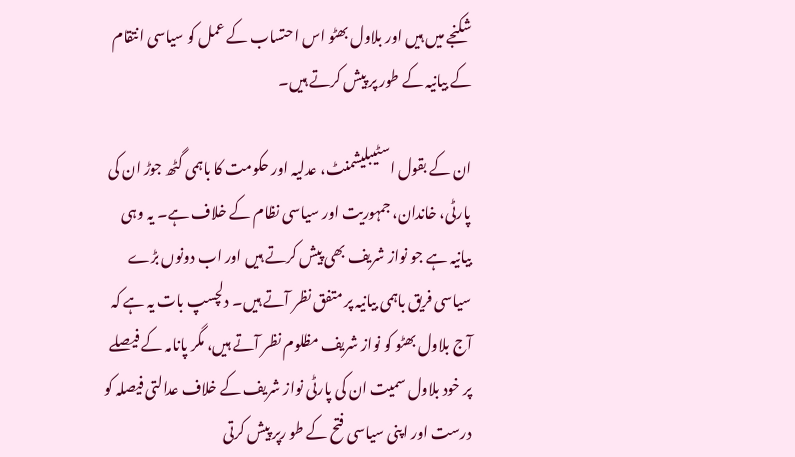شکنجے میں ہیں اور بلاول بھٹو اس احتساب کے عمل کو سیاسی انتقام کے بیانیہ کے طور پر پیش کرتے ہیں۔

ان کے بقول اسٹیبلیشمنٹ، عدلیہ اور حکومت کا باہمی گٹھ جوڑ ان کی پارٹی، خاندان، جمہوریت اور سیاسی نظام کے خلاف ہے۔ یہ وہی بیانیہ ہے جو نواز شریف بھی پیش کرتے ہیں اور اب دونوں بڑے سیاسی فریق باہمی بیانیہ پر متفق نظر آتے ہیں۔ دلچسپ بات یہ ہے کہ آج بلاول بھٹو کو نواز شریف مظلوم نظر آتے ہیں، مگر پانامہ کے فیصلے پر خود بلاول سمیت ان کی پارٹی نواز شریف کے خلاف عدالتی فیصلہ کو درست اور اپنی سیاسی فتح کے طو رپر پیش کرتی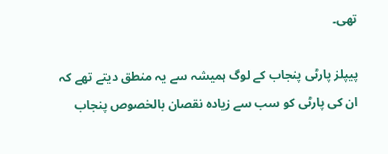تھی۔

پیپلز پارٹی پنجاب کے لوگ ہمیشہ سے یہ منطق دیتے تھے کہ ان کی پارٹی کو سب سے زیادہ نقصان بالخصوص پنجاب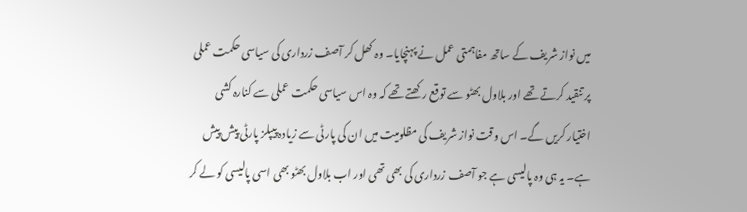میں نواز شریف کے ساتھ مفاہمتی عمل نے پہنچایا۔ وہ کھل کر آصف زرداری کی سیاسی حکمت عملی پر تنقید کرتے تھے اور بلاول بھٹو سے توقع رکھتے تھے کہ وہ اس سیاسی حکمت عملی سے کنارہ کشی اختیار کریں گے۔ اس وقت نواز شریف کی مظلومیت میں ان کی پارٹی سے زیادہ پیپلز پارٹی پیش پیش ہے۔ یہ ہی وہ پالیسی ہے جو آصف زرداری کی بھی تھی اور اب بلاول بھٹو بھی اسی پالیسی کو لے کر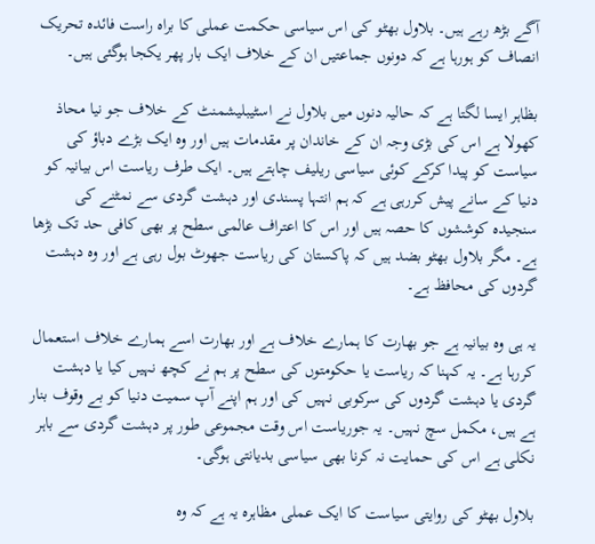آگے بڑھ رہے ہیں۔ بلاول بھٹو کی اس سیاسی حکمت عملی کا براہ راست فائدہ تحریک انصاف کو ہورہا ہے کہ دونوں جماعتیں ان کے خلاف ایک بار پھر یکجا ہوگئی ہیں۔

بظاہر ایسا لگتا ہے کہ حالیہ دنوں میں بلاول نے اسٹیبلیشمنٹ کے خلاف جو نیا محاذ کھولا ہے اس کی بڑی وجہ ان کے خاندان پر مقدمات ہیں اور وہ ایک بڑے دباؤ کی سیاست کو پیدا کرکے کوئی سیاسی ریلیف چاہتے ہیں۔ ایک طرف ریاست اس بیانیہ کو دنیا کے سانے پیش کررہی ہے کہ ہم انتہا پسندی اور دہشت گردی سے نمٹنے کی سنجیدہ کوششوں کا حصہ ہیں اور اس کا اعتراف عالمی سطح پر بھی کافی حد تک بڑھا ہے۔ مگر بلاول بھٹو بضد ہیں کہ پاکستان کی ریاست جھوٹ بول رہی ہے اور وہ دہشت گردوں کی محافظ ہے۔

یہ ہی وہ بیانیہ ہے جو بھارت کا ہمارے خلاف ہے اور بھارت اسے ہمارے خلاف استعمال کررہا ہے۔ یہ کہنا کہ ریاست یا حکومتوں کی سطح پر ہم نے کچھ نہیں کیا یا دہشت گردی یا دہشت گردوں کی سرکوبی نہیں کی اور ہم اپنے آپ سمیت دنیا کو بے وقوف بنار ہے ہیں، مکمل سچ نہیں۔ یہ جوریاست اس وقت مجموعی طور پر دہشت گردی سے باہر نکلی ہے اس کی حمایت نہ کرنا بھی سیاسی بدیانتی ہوگی۔

بلاول بھٹو کی روایتی سیاست کا ایک عملی مظاہرہ یہ ہے کہ وہ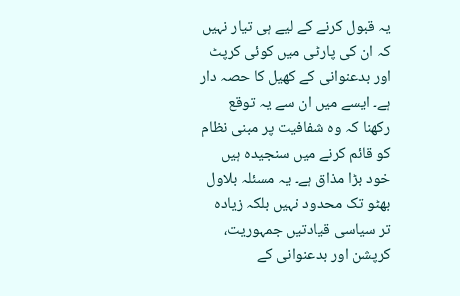یہ قبول کرنے کے لیے ہی تیار نہیں کہ ان کی پارٹی میں کوئی کرپٹ اور بدعنوانی کے کھیل کا حصہ دار ہے۔ ایسے میں ان سے یہ توقع رکھنا کہ وہ شفافیت پر مبنی نظام کو قائم کرنے میں سنجیدہ ہیں خود بڑا مذاق ہے۔ یہ مسئلہ بلاول بھٹو تک محدود نہیں بلکہ زیادہ تر سیاسی قیادتیں جمہوریت، کرپشن اور بدعنوانی کے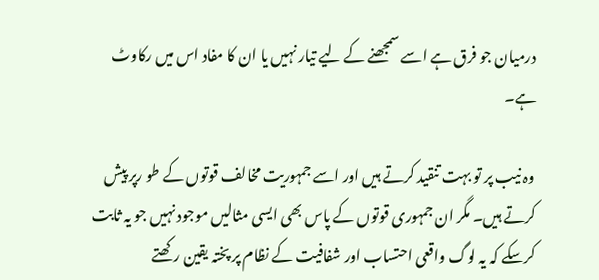درمیان جو فرق ہے اسے سمجھنے کے لیے تیار نہیں یا ان کا مفاد اس میں رکاوٹ ہے۔

وہ نیب پر تو بہت تنقید کرتے ہیں اور اسے جمہوریت مخالف قوتوں کے طو رپر پیش کرتے ہیں۔ مگر ان جمہوری قوتوں کے پاس بھی ایسی مثالیں موجود نہیں جو یہ ثابت کرسکے کہ یہ لوگ واقعی احتساب اور شفافیت کے نظام پر پختہ یقین رکھتے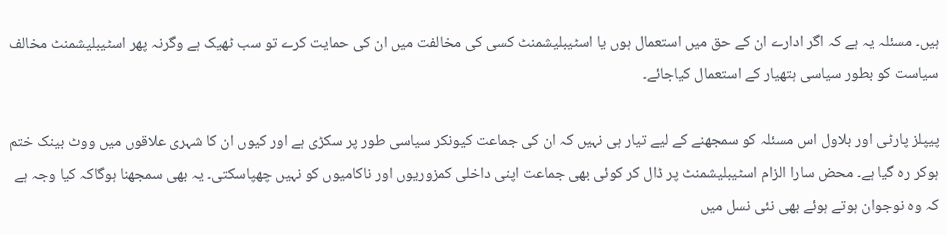ہیں۔ مسئلہ یہ ہے کہ اگر ادارے ان کے حق میں استعمال ہوں یا اسٹیبلیشمنٹ کسی کی مخالفت میں ان کی حمایت کرے تو سب ٹھیک ہے وگرنہ پھر اسٹیبلیشمنٹ مخالف سیاست کو بطور سیاسی ہتھیار کے استعمال کیاجائے۔

پیپلز پارٹی اور بلاول اس مسئلہ کو سمجھنے کے لیے تیار ہی نہیں کہ ان کی جماعت کیونکر سیاسی طور پر سکڑی ہے اور کیوں ان کا شہری علاقوں میں ووٹ بینک ختم ہوکر رہ گیا ہے۔ محض سارا الزام اسٹیبلیشمنٹ پر ڈال کر کوئی بھی جماعت اپنی داخلی کمزوریوں اور ناکامیوں کو نہیں چھپاسکتی۔ یہ بھی سمجھنا ہوگاکہ کیا وجہ ہے کہ وہ نوجوان ہوتے ہوئے بھی نئی نسل میں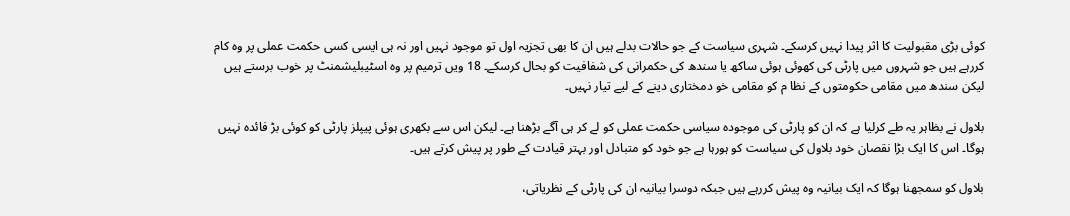کوئی بڑی مقبولیت کا اثر پیدا نہیں کرسکے۔ شہری سیاست کے جو حالات بدلے ہیں ان کا بھی تجزیہ اول تو موجود نہیں اور نہ ہی ایسی کسی حکمت عملی پر وہ کام کررہے ہیں جو شہروں میں پارٹی کی کھوئی ہوئی ساکھ یا سندھ کی حکمرانی کی شفافیت کو بحال کرسکے۔ 18 ویں ترمیم پر وہ اسٹیبلیشمنٹ پر خوب برستے ہیں لیکن سندھ میں مقامی حکومتوں کے نظا م کو مقامی خو دمختاری دینے کے لیے تیار نہیں۔

بلاول نے بظاہر یہ طے کرلیا ہے کہ ان کو پارٹی کی موجودہ سیاسی حکمت عملی کو لے کر ہی آگے بڑھنا ہے۔ لیکن اس سے بکھری ہوئی پیپلز پارٹی کو کوئی بڑ فائدہ نہیں ہوگا۔ اس کا ایک بڑا نقصان خود بلاول کی سیاست کو ہورہا ہے جو خود کو متبادل اور بہتر قیادت کے طور پر پیش کرتے ہیں۔

بلاول کو سمجھنا ہوگا کہ ایک بیانیہ وہ پیش کررہے ہیں جبکہ دوسرا بیانیہ ان کی پارٹی کے نظریاتی،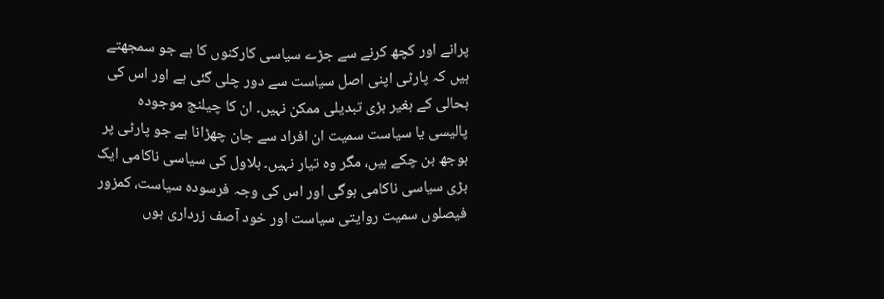پرانے اور کچھ کرنے سے جڑے سیاسی کارکنوں کا ہے جو سمجھتے ہیں کہ پارٹی اپنی اصل سیاست سے دور چلی گئی ہے اور اس کی بحالی کے بغیر بڑی تبدیلی ممکن نہیں۔ ان کا چیلنج موجودہ پالیسی یا سیاست سمیت ان افراد سے جان چھڑانا ہے جو پارٹی پر بوجھ بن چکے ہیں، مگر وہ تیار نہیں۔ بلاول کی سیاسی ناکامی ایک بڑی سیاسی ناکامی ہوگی اور اس کی وجہ فرسودہ سیاست، کمزور فیصلوں سمیت روایتی سیاست اور خود آصف زرداری ہوں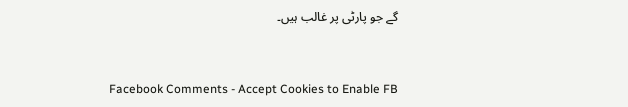گے جو پارٹی پر غالب ہیں۔


Facebook Comments - Accept Cookies to Enable FB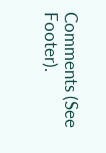Comments (See Footer).